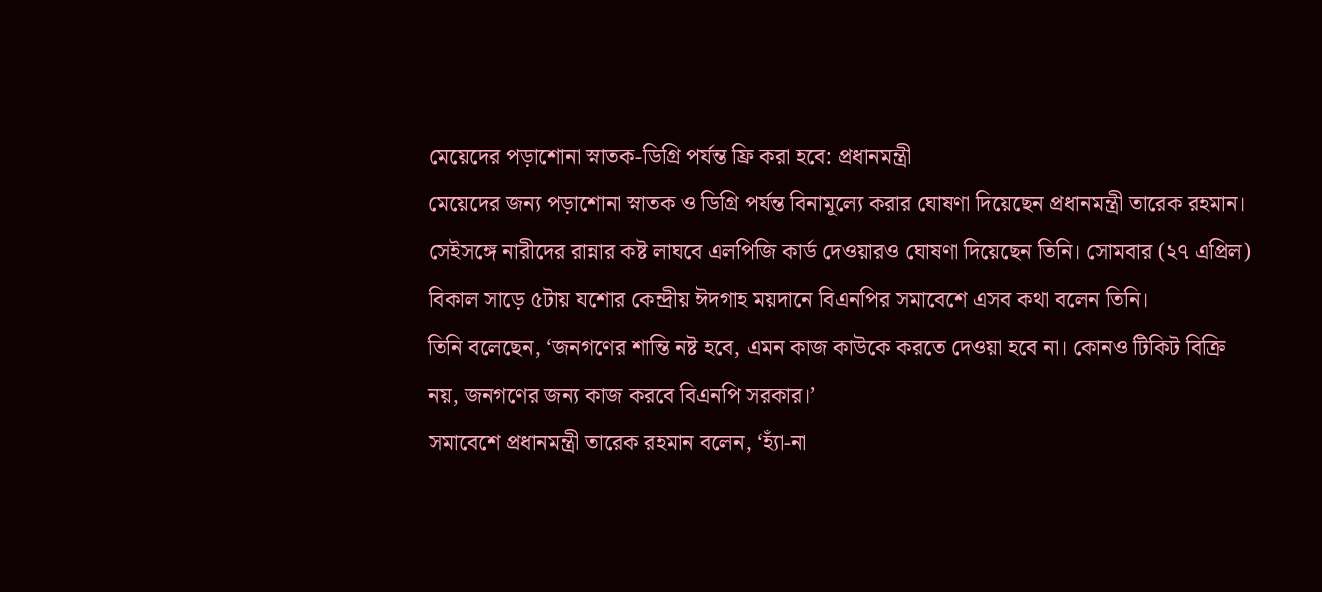মেয়েদের পড়াশোনা স্নাতক-ডিগ্রি পর্যন্ত ফ্রি করা হবে: প্রধানমন্ত্রী
মেয়েদের জন্য পড়াশোনা স্নাতক ও ডিগ্রি পর্যন্ত বিনামূল্যে করার ঘোষণা দিয়েছেন প্রধানমন্ত্রী তারেক রহমান। সেইসঙ্গে নারীদের রান্নার কষ্ট লাঘবে এলপিজি কার্ড দেওয়ারও ঘোষণা দিয়েছেন তিনি। সোমবার (২৭ এপ্রিল) বিকাল সাড়ে ৫টায় যশোর কেন্দ্রীয় ঈদগাহ ময়দানে বিএনপির সমাবেশে এসব কথা বলেন তিনি।
তিনি বলেছেন, ‘জনগণের শান্তি নষ্ট হবে, এমন কাজ কাউকে করতে দেওয়া হবে না। কোনও টিকিট বিক্রি নয়, জনগণের জন্য কাজ করবে বিএনপি সরকার।’
সমাবেশে প্রধানমন্ত্রী তারেক রহমান বলেন, ‘হ্যাঁ-না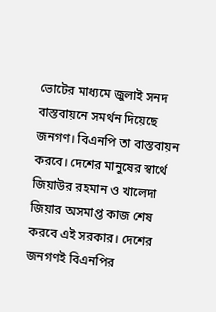ভোটের মাধ্যমে জুলাই সনদ বাস্তবায়নে সমর্থন দিয়েছে জনগণ। বিএনপি তা বাস্তবায়ন করবে। দেশের মানুষের স্বার্থে জিয়াউর রহমান ও খালেদা জিয়ার অসমাপ্ত কাজ শেষ করবে এই সরকার। দেশের জনগণই বিএনপির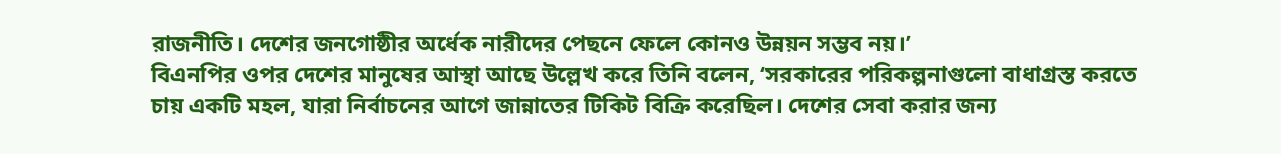রাজনীতি। দেশের জনগোষ্ঠীর অর্ধেক নারীদের পেছনে ফেলে কোনও উন্নয়ন সম্ভব নয়।’
বিএনপির ওপর দেশের মানুষের আস্থা আছে উল্লেখ করে তিনি বলেন, ‘সরকারের পরিকল্পনাগুলো বাধাগ্রস্ত করতে চায় একটি মহল, যারা নির্বাচনের আগে জান্নাতের টিকিট বিক্রি করেছিল। দেশের সেবা করার জন্য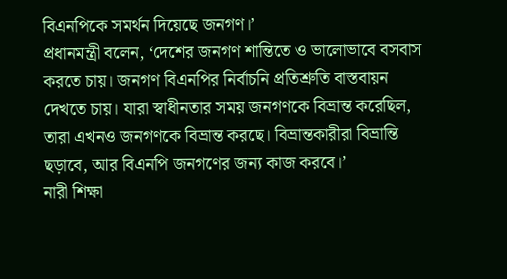বিএনপিকে সমর্থন দিয়েছে জনগণ।’
প্রধানমন্ত্রী বলেন, ‘দেশের জনগণ শান্তিতে ও ভালোভাবে বসবাস করতে চায়। জনগণ বিএনপির নির্বাচনি প্রতিশ্রুতি বাস্তবায়ন দেখতে চায়। যারা স্বাধীনতার সময় জনগণকে বিভ্রান্ত করেছিল, তারা এখনও জনগণকে বিভ্রান্ত করছে। বিভ্রান্তকারীরা বিভ্রান্তি ছড়াবে, আর বিএনপি জনগণের জন্য কাজ করবে।’
নারী শিক্ষা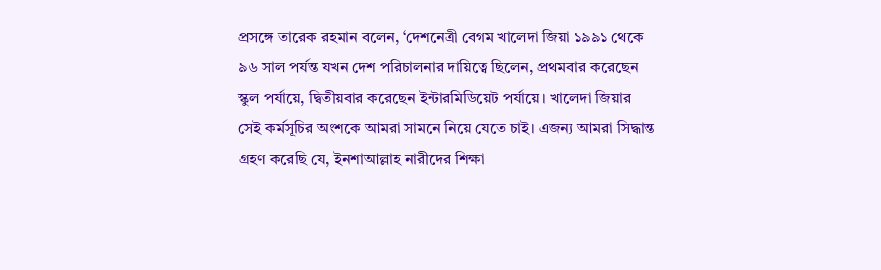প্রসঙ্গে তারেক রহমান বলেন, ‘দেশনেত্রী বেগম খালেদা জিয়া ১৯৯১ থেকে ৯৬ সাল পর্যন্ত যখন দেশ পরিচালনার দায়িত্বে ছিলেন, প্রথমবার করেছেন স্কুল পর্যায়ে, দ্বিতীয়বার করেছেন ইন্টারমিডিয়েট পর্যায়ে। খালেদা জিয়ার সেই কর্মসূচির অংশকে আমরা সামনে নিয়ে যেতে চাই। এজন্য আমরা সিদ্ধান্ত গ্রহণ করেছি যে, ইনশাআল্লাহ নারীদের শিক্ষা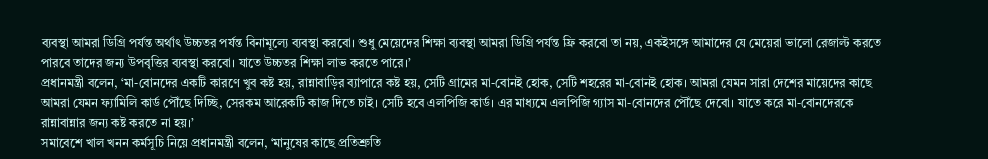ব্যবস্থা আমরা ডিগ্রি পর্যন্ত অর্থাৎ উচ্চতর পর্যন্ত বিনামূল্যে ব্যবস্থা করবো। শুধু মেয়েদের শিক্ষা ব্যবস্থা আমরা ডিগ্রি পর্যন্ত ফ্রি করবো তা নয়, একইসঙ্গে আমাদের যে মেয়েরা ভালো রেজাল্ট করতে পারবে তাদের জন্য উপবৃত্তির ব্যবস্থা করবো। যাতে উচ্চতর শিক্ষা লাভ করতে পারে।’
প্রধানমন্ত্রী বলেন, ‘মা-বোনদের একটি কারণে খুব কষ্ট হয়, রান্নাবাড়ির ব্যাপারে কষ্ট হয়, সেটি গ্রামের মা-বোনই হোক, সেটি শহরের মা-বোনই হোক। আমরা যেমন সারা দেশের মায়েদের কাছে আমরা যেমন ফ্যামিলি কার্ড পৌঁছে দিচ্ছি, সেরকম আরেকটি কাজ দিতে চাই। সেটি হবে এলপিজি কার্ড। এর মাধ্যমে এলপিজি গ্যাস মা-বোনদের পৌঁছে দেবো। যাতে করে মা-বোনদেরকে রান্নাবান্নার জন্য কষ্ট করতে না হয়।’
সমাবেশে খাল খনন কর্মসূচি নিয়ে প্রধানমন্ত্রী বলেন, ‘মানুষের কাছে প্রতিশ্রুতি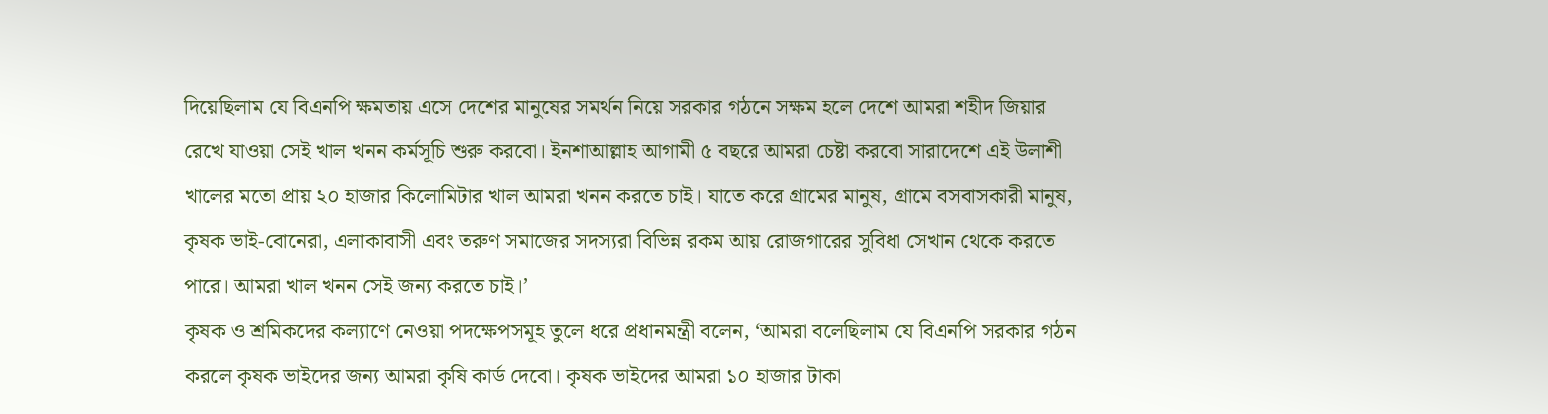দিয়েছিলাম যে বিএনপি ক্ষমতায় এসে দেশের মানুষের সমর্থন নিয়ে সরকার গঠনে সক্ষম হলে দেশে আমরা শহীদ জিয়ার রেখে যাওয়া সেই খাল খনন কর্মসূচি শুরু করবো। ইনশাআল্লাহ আগামী ৫ বছরে আমরা চেষ্টা করবো সারাদেশে এই উলাশী খালের মতো প্রায় ২০ হাজার কিলোমিটার খাল আমরা খনন করতে চাই। যাতে করে গ্রামের মানুষ, গ্রামে বসবাসকারী মানুষ, কৃষক ভাই-বোনেরা, এলাকাবাসী এবং তরুণ সমাজের সদস্যরা বিভিন্ন রকম আয় রোজগারের সুবিধা সেখান থেকে করতে পারে। আমরা খাল খনন সেই জন্য করতে চাই।’
কৃষক ও শ্রমিকদের কল্যাণে নেওয়া পদক্ষেপসমূহ তুলে ধরে প্রধানমন্ত্রী বলেন, ‘আমরা বলেছিলাম যে বিএনপি সরকার গঠন করলে কৃষক ভাইদের জন্য আমরা কৃষি কার্ড দেবো। কৃষক ভাইদের আমরা ১০ হাজার টাকা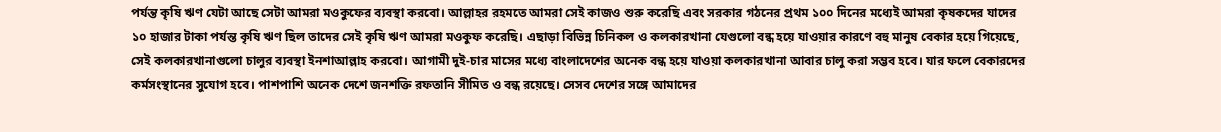পর্যন্ত কৃষি ঋণ যেটা আছে সেটা আমরা মওকুফের ব্যবস্থা করবো। আল্লাহর রহমতে আমরা সেই কাজও শুরু করেছি এবং সরকার গঠনের প্রথম ১০০ দিনের মধ্যেই আমরা কৃষকদের যাদের ১০ হাজার টাকা পর্যন্ত কৃষি ঋণ ছিল তাদের সেই কৃষি ঋণ আমরা মওকুফ করেছি। এছাড়া বিভিন্ন চিনিকল ও কলকারখানা যেগুলো বন্ধ হয়ে যাওয়ার কারণে বহু মানুষ বেকার হয়ে গিয়েছে, সেই কলকারখানাগুলো চালুর ব্যবস্থা ইনশাআল্লাহ করবো। আগামী দুই-চার মাসের মধ্যে বাংলাদেশের অনেক বন্ধ হয়ে যাওয়া কলকারখানা আবার চালু করা সম্ভব হবে। যার ফলে বেকারদের কর্মসংস্থানের সুযোগ হবে। পাশপাশি অনেক দেশে জনশক্তি রফতানি সীমিত ও বন্ধ রয়েছে। সেসব দেশের সঙ্গে আমাদের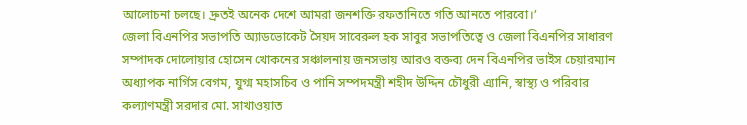আলোচনা চলছে। দ্রুতই অনেক দেশে আমরা জনশক্তি রফতানিতে গতি আনতে পারবো।’
জেলা বিএনপির সভাপতি অ্যাডভোকেট সৈয়দ সাবেরুল হক সাবুর সভাপতিত্বে ও জেলা বিএনপির সাধারণ সম্পাদক দোলোয়ার হোসেন খোকনের সঞ্চালনায় জনসভায় আরও বক্তব্য দেন বিএনপির ভাইস চেয়ারম্যান অধ্যাপক নার্গিস বেগম, যুগ্ম মহাসচিব ও পানি সম্পদমন্ত্রী শহীদ উদ্দিন চৌধুরী এ্যানি, স্বাস্থ্য ও পরিবার কল্যাণমন্ত্রী সরদার মো. সাখাওয়াত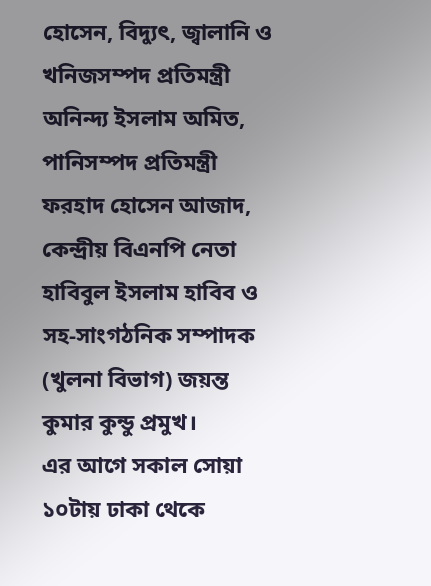হোসেন, বিদ্যুৎ, জ্বালানি ও খনিজসম্পদ প্রতিমন্ত্রী অনিন্দ্য ইসলাম অমিত, পানিসম্পদ প্রতিমন্ত্রী ফরহাদ হোসেন আজাদ, কেন্দ্রীয় বিএনপি নেতা হাবিবুল ইসলাম হাবিব ও সহ-সাংগঠনিক সম্পাদক (খুলনা বিভাগ) জয়ন্ত কুমার কুন্ডু প্রমুখ।
এর আগে সকাল সোয়া ১০টায় ঢাকা থেকে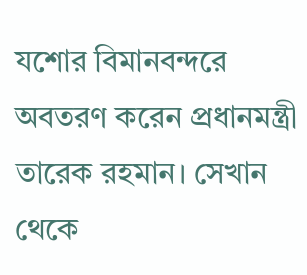যশোর বিমানবন্দরে অবতরণ করেন প্রধানমন্ত্রী তারেক রহমান। সেখান থেকে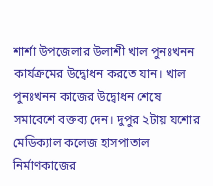শার্শা উপজেলার উলাশী খাল পুনঃখনন কার্যক্রমের উদ্বোধন করতে যান। খাল পুনঃখনন কাজের উদ্বোধন শেষে সমাবেশে বক্তব্য দেন। দুপুর ২টায় যশোর মেডিক্যাল কলেজ হাসপাতাল নির্মাণকাজের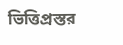ভিত্তিপ্রস্তর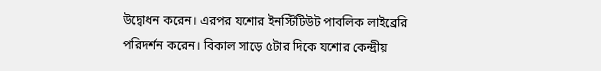উদ্বোধন করেন। এরপর যশোর ইনস্টিটিউট পাবলিক লাইব্রেরি পরিদর্শন করেন। বিকাল সাড়ে ৫টার দিকে যশোর কেন্দ্রীয়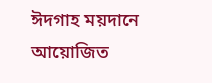ঈদগাহ ময়দানে আয়োজিত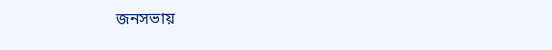জনসভায়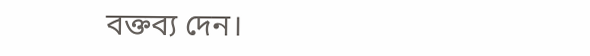বক্তব্য দেন।